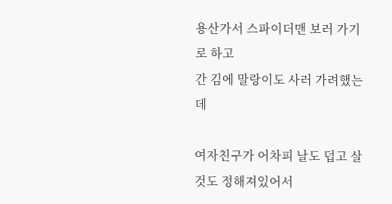용산가서 스파이더맨 보러 가기로 하고
간 김에 말랑이도 사러 가려했는데

여자친구가 어차피 날도 덥고 살 것도 정해져있어서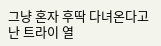그냥 혼자 후딱 다녀온다고
난 트라이 열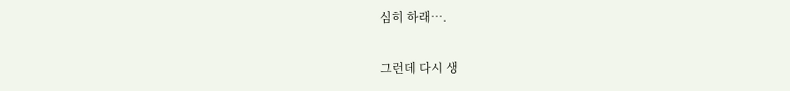심히 하래….

그런데 다시 생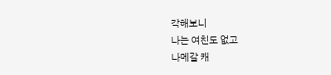각해보니
나는 여친도 없고
나메갈 캐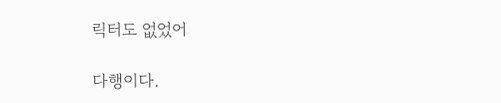릭터도 없었어

다행이다.